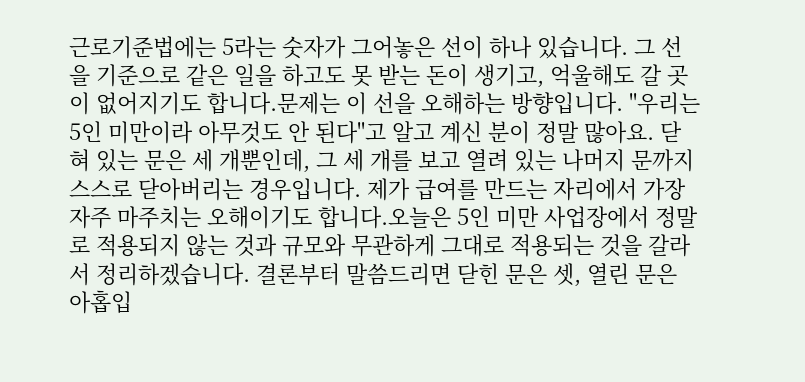근로기준법에는 5라는 숫자가 그어놓은 선이 하나 있습니다. 그 선을 기준으로 같은 일을 하고도 못 받는 돈이 생기고, 억울해도 갈 곳이 없어지기도 합니다.문제는 이 선을 오해하는 방향입니다. "우리는 5인 미만이라 아무것도 안 된다"고 알고 계신 분이 정말 많아요. 닫혀 있는 문은 세 개뿐인데, 그 세 개를 보고 열려 있는 나머지 문까지 스스로 닫아버리는 경우입니다. 제가 급여를 만드는 자리에서 가장 자주 마주치는 오해이기도 합니다.오늘은 5인 미만 사업장에서 정말로 적용되지 않는 것과 규모와 무관하게 그대로 적용되는 것을 갈라서 정리하겠습니다. 결론부터 말씀드리면 닫힌 문은 셋, 열린 문은 아홉입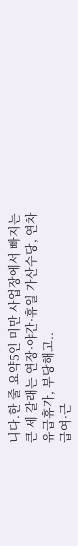니다.한 줄 요약5인 미만 사업장에서 빠지는 큰 세 갈래는 연장·야간·휴일 가산수당, 연차유급휴가, 부당해고..
급여·근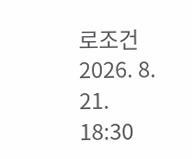로조건
2026. 8. 21. 18:30